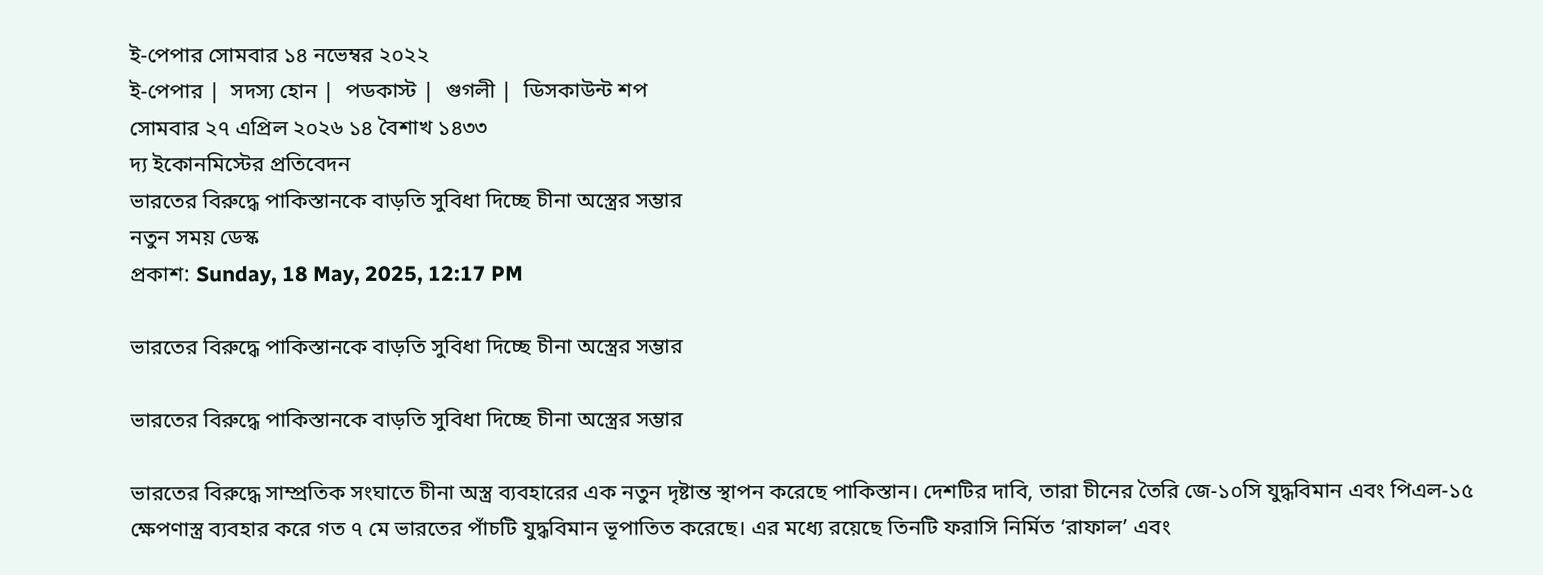ই-পেপার সোমবার ১৪ নভেম্বর ২০২২
ই-পেপার |  সদস্য হোন |  পডকাস্ট |  গুগলী |  ডিসকাউন্ট শপ
সোমবার ২৭ এপ্রিল ২০২৬ ১৪ বৈশাখ ১৪৩৩
দ্য ইকোনমিস্টের প্রতিবেদন
ভারতের বিরুদ্ধে পাকিস্তানকে বাড়তি সুবিধা দিচ্ছে চীনা অস্ত্রের সম্ভার
নতুন সময় ডেস্ক
প্রকাশ: Sunday, 18 May, 2025, 12:17 PM

ভারতের বিরুদ্ধে পাকিস্তানকে বাড়তি সুবিধা দিচ্ছে চীনা অস্ত্রের সম্ভার

ভারতের বিরুদ্ধে পাকিস্তানকে বাড়তি সুবিধা দিচ্ছে চীনা অস্ত্রের সম্ভার

ভারতের বিরুদ্ধে সাম্প্রতিক সংঘাতে চীনা অস্ত্র ব্যবহারের এক নতুন দৃষ্টান্ত স্থাপন করেছে পাকিস্তান। দেশটির দাবি, তারা চীনের তৈরি জে-১০সি যুদ্ধবিমান এবং পিএল-১৫ ক্ষেপণাস্ত্র ব্যবহার করে গত ৭ মে ভারতের পাঁচটি যুদ্ধবিমান ভূপাতিত করেছে। এর মধ্যে রয়েছে তিনটি ফরাসি নির্মিত ‘রাফাল’ এবং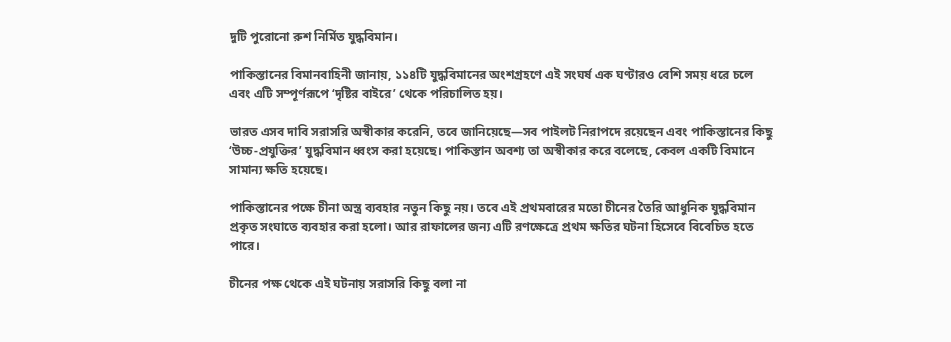দুটি পুরোনো রুশ নির্মিত যুদ্ধবিমান।

পাকিস্তানের বিমানবাহিনী জানায়, ১১৪টি যুদ্ধবিমানের অংশগ্রহণে এই সংঘর্ষ এক ঘণ্টারও বেশি সময় ধরে চলে এবং এটি সম্পূর্ণরূপে ‘দৃষ্টির বাইরে’ থেকে পরিচালিত হয়।

ভারত এসব দাবি সরাসরি অস্বীকার করেনি, তবে জানিয়েছে—সব পাইলট নিরাপদে রয়েছেন এবং পাকিস্তানের কিছু ‘উচ্চ-প্রযুক্তির’ যুদ্ধবিমান ধ্বংস করা হয়েছে। পাকিস্তান অবশ্য তা অস্বীকার করে বলেছে, কেবল একটি বিমানে সামান্য ক্ষতি হয়েছে।

পাকিস্তানের পক্ষে চীনা অস্ত্র ব্যবহার নতুন কিছু নয়। তবে এই প্রথমবারের মতো চীনের তৈরি আধুনিক যুদ্ধবিমান প্রকৃত সংঘাতে ব্যবহার করা হলো। আর রাফালের জন্য এটি রণক্ষেত্রে প্রথম ক্ষতির ঘটনা হিসেবে বিবেচিত হতে পারে।

চীনের পক্ষ থেকে এই ঘটনায় সরাসরি কিছু বলা না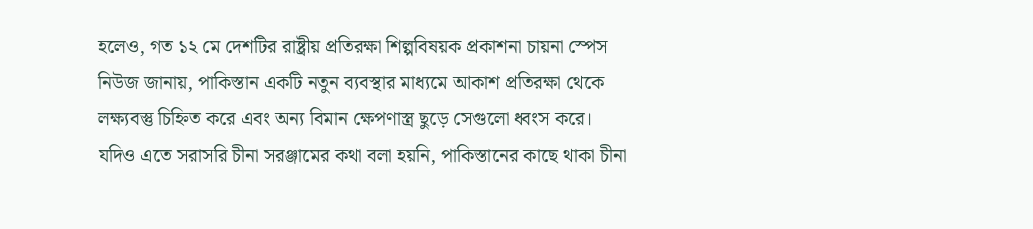হলেও, গত ১২ মে দেশটির রাষ্ট্রীয় প্রতিরক্ষা শিল্পবিষয়ক প্রকাশনা চায়না স্পেস নিউজ জানায়, পাকিস্তান একটি নতুন ব্যবস্থার মাধ্যমে আকাশ প্রতিরক্ষা থেকে লক্ষ্যবস্তু চিহ্নিত করে এবং অন্য বিমান ক্ষেপণাস্ত্র ছুড়ে সেগুলো ধ্বংস করে। যদিও এতে সরাসরি চীনা সরঞ্জামের কথা বলা হয়নি, পাকিস্তানের কাছে থাকা চীনা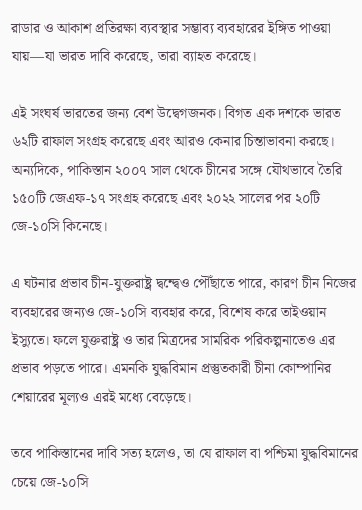রাডার ও আকাশ প্রতিরক্ষা ব্যবস্থার সম্ভাব্য ব্যবহারের ইঙ্গিত পাওয়া যায়—যা ভারত দাবি করেছে, তারা ব্যাহত করেছে।

এই সংঘর্ষ ভারতের জন্য বেশ উদ্বেগজনক। বিগত এক দশকে ভারত ৬২টি রাফাল সংগ্রহ করেছে এবং আরও কেনার চিন্তাভাবনা করছে। অন্যদিকে, পাকিস্তান ২০০৭ সাল থেকে চীনের সঙ্গে যৌথভাবে তৈরি ১৫০টি জেএফ-১৭ সংগ্রহ করেছে এবং ২০২২ সালের পর ২০টি জে-১০সি কিনেছে।

এ ঘটনার প্রভাব চীন-যুক্তরাষ্ট্র দ্বন্দ্বেও পৌঁছাতে পারে, কারণ চীন নিজের ব্যবহারের জন্যও জে-১০সি ব্যবহার করে, বিশেষ করে তাইওয়ান ইস্যুতে। ফলে যুক্তরাষ্ট্র ও তার মিত্রদের সামরিক পরিকল্পনাতেও এর প্রভাব পড়তে পারে। এমনকি যুদ্ধবিমান প্রস্তুতকারী চীনা কোম্পানির শেয়ারের মূল্যও এরই মধ্যে বেড়েছে।

তবে পাকিস্তানের দাবি সত্য হলেও, তা যে রাফাল বা পশ্চিমা যুদ্ধবিমানের চেয়ে জে-১০সি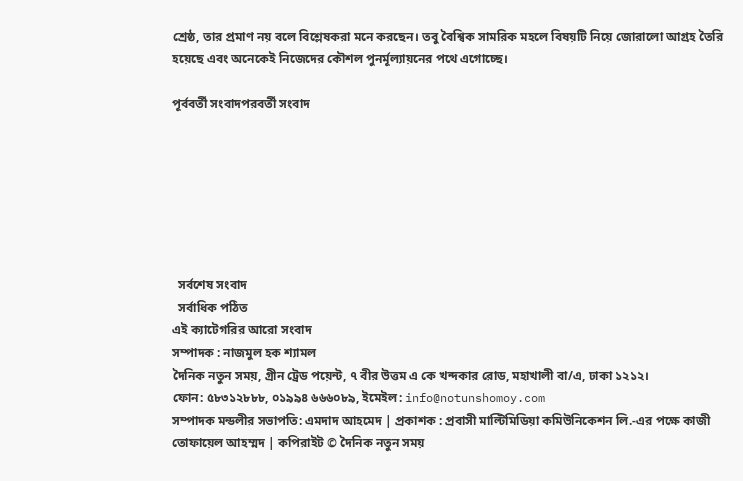শ্রেষ্ঠ, তার প্রমাণ নয় বলে বিশ্লেষকরা মনে করছেন। তবু বৈশ্বিক সামরিক মহলে বিষয়টি নিয়ে জোরালো আগ্রহ তৈরি হয়েছে এবং অনেকেই নিজেদের কৌশল পুনর্মূল্যায়নের পথে এগোচ্ছে।

পূর্ববর্তী সংবাদপরবর্তী সংবাদ







  সর্বশেষ সংবাদ
  সর্বাধিক পঠিত
এই ক্যাটেগরির আরো সংবাদ
সম্পাদক : নাজমুল হক শ্যামল
দৈনিক নতুন সময়, গ্রীন ট্রেড পয়েন্ট, ৭ বীর উত্তম এ কে খন্দকার রোড, মহাখালী বা/এ, ঢাকা ১২১২।
ফোন: ৫৮৩১২৮৮৮, ০১৯৯৪ ৬৬৬০৮৯, ইমেইল: info@notunshomoy.com
সম্পাদক মন্ডলীর সভাপতি: এমদাদ আহমেদ | প্রকাশক : প্রবাসী মাল্টিমিডিয়া কমিউনিকেশন লি.-এর পক্ষে কাজী তোফায়েল আহম্মদ | কপিরাইট © দৈনিক নতুন সময়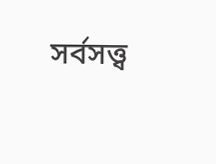সর্বসত্ত্ব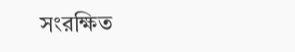সংরক্ষিত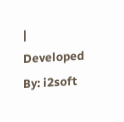| Developed By: i2soft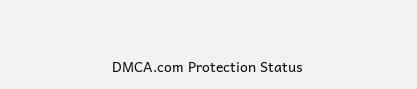DMCA.com Protection Status